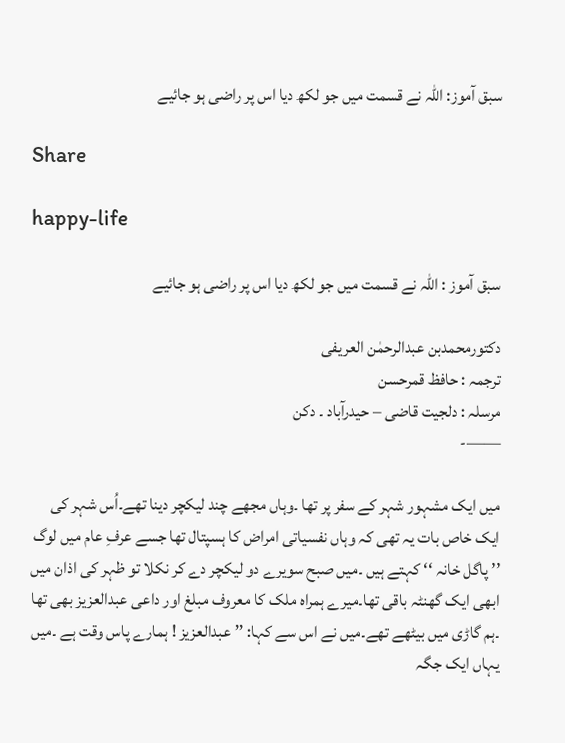سبق آموز: اللہ نے قسمت میں جو لکھ دیا اس پر راضی ہو جائیے

Share

happy-life

سبق آموز : اللہ نے قسمت میں جو لکھ دیا اس پر راضی ہو جائیے

دکتورمحمدبن عبدالرحمٰن العریفی
ترجمہ : حافظ قمرحسن
مرسلہ : دلجیت قاضی – حیدرآباد ۔ دکن
——-

میں ایک مشہور شہر کے سفر پر تھا ۔وہاں مجھے چند لیکچر دینا تھے۔اُس شہر کی ایک خاص بات یہ تھی کہ وہاں نفسیاتی امراض کا ہسپتال تھا جسے عرفِ عام میں لوگ ’’ پاگل خانہ ‘‘ کہتے ہیں ۔میں صبح سویرے دو لیکچر دے کر نکلا تو ظہر کی اذان میں ابھی ایک گھنٹہ باقی تھا۔میرے ہمراہ ملک کا معروف مبلغ اور داعی عبدالعزیز بھی تھا ۔ہم گاڑی میں بیٹھے تھے۔میں نے اس سے کہا: ’’ عبدالعزیز ! ہمارے پاس وقت ہے ۔میں یہاں ایک جگہ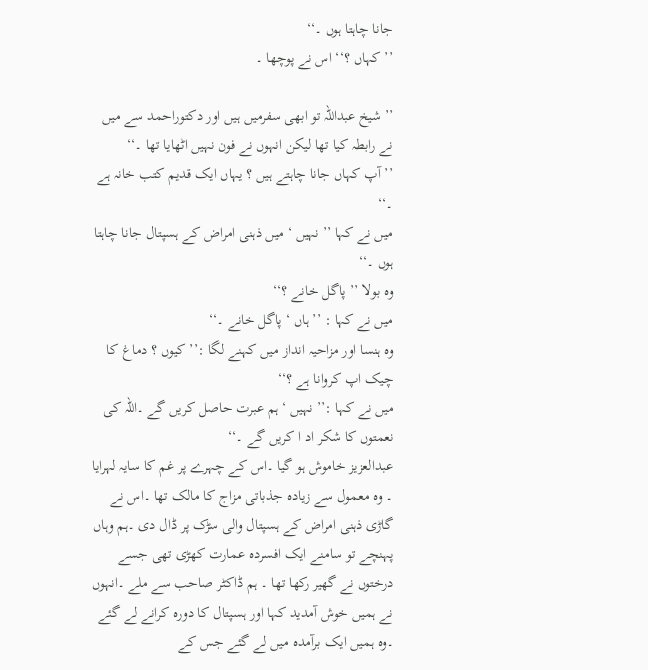جانا چاہتا ہوں ۔‘‘
’’ کہاں ؟‘‘ اس نے پوچھا ۔

’’ شیخ عبداللہ تو ابھی سفرمیں ہیں اور دکتوراحمد سے میں نے رابطہ کیا تھا لیکن انہوں نے فون نہیں اٹھایا تھا ۔‘‘
’’ آپ کہاں جانا چاہتے ہیں ؟ یہاں ایک قدیم کتب خانہ ہے ۔‘‘
میں نے کہا ’’ نہیں ‘ میں ذہنی امراض کے ہسپتال جانا چاہتا ہوں ۔‘‘
وہ بولا ’’ پاگل خانے ؟‘‘
میں نے کہا : ’’ ہاں ‘ پاگل خانے ۔‘‘
وہ ہنسا اور مزاحیہ انداز میں کہنے لگا :’’ کیوں ؟ دماغ کا چیک اپ کروانا ہے ؟‘‘
میں نے کہا :’’ نہیں ‘ ہم عبرت حاصل کریں گے ۔اللہ کی نعمتوں کا شکر اد ا کریں گے ۔‘‘
عبدالعزیز خاموش ہو گیا ۔اس کے چہرے پر غم کا سایہ لہرایا ۔ وہ معمول سے زیادہ جذباتی مزاج کا مالک تھا ۔اس نے گاڑی ذہنی امراض کے ہسپتال والی سڑک پر ڈال دی ۔ہم وہاں پہنچے تو سامنے ایک افسردہ عمارت کھڑی تھی جسے درختوں نے گھیر رکھا تھا ۔ ہم ڈاکٹر صاحب سے ملے ۔انہوں نے ہمیں خوش آمدید کہا اور ہسپتال کا دورہ کرانے لے گئے ۔وہ ہمیں ایک برآمدہ میں لے گئے جس کے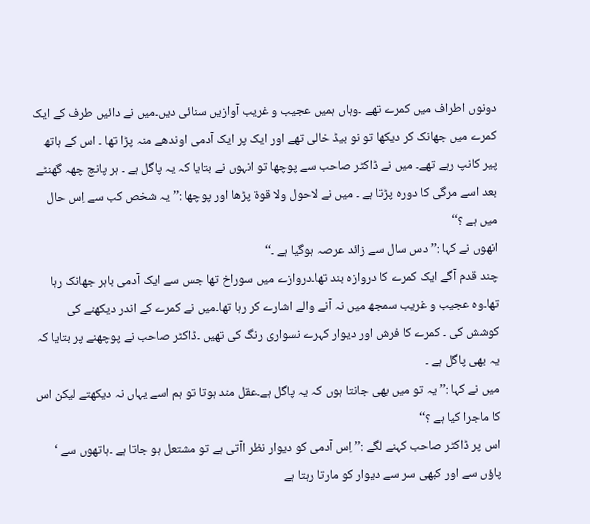دونوں اطراف میں کمرے تھے ۔وہاں ہمیں عجیب و غریب آوازیں سنائی دیں۔میں نے دائیں طرف کے ایک کمرے میں جھانک کر دیکھا تو نو بیڈ خالی تھے اور ایک پر ایک آدمی اوندھے منہ پڑا تھا ۔ اس کے ہاتھ پیر کانپ رہے تھے۔ میں نے ڈاکٹر صاحب سے پوچھا تو انہوں نے بتایا کہ یہ پاگل ہے ۔ ہر پانچ چھہ گھنٹے بعد اسے مرگی کا دورہ پڑتا ہے ۔ میں نے لاحول ولا قوۃ پڑھا اور پوچھا :’’ یہ شخص کب سے اِس حال میں ہے ؟‘‘
انھوں نے کہا :’’ دس سال سے زائد عرصہ ہوگیا ہے ۔‘‘
چند قدم آگے ایک کمرے کا دروازہ بند تھا۔دروازے میں سوراخ تھا جس سے ایک آدمی باہر جھانک رہا تھا۔وہ عجیب و غریب سمجھ میں نہ آنے والے اشارے کر رہا تھا۔میں نے کمرے کے اندر دیکھنے کی کوشش کی ۔ کمرے کا فرش اور دیوار کہرے نسواری رنگ کی تھیں ۔ڈاکٹر صاحب نے پوچھنے پر بتایا کہ یہ بھی پاگل ہے ۔
میں نے کہا :’’ یہ تو میں بھی جانتا ہوں کہ یہ پاگل ہے۔عقل مند ہوتا تو ہم اسے یہاں نہ دیکھتے لیکن اس کا ماجرا کیا ہے ؟‘‘
اس پر ڈاکٹر صاحب کہنے لگے :’’ اِس آدمی کو دیوار نظر اآتی ہے تو مشتعل ہو جاتا ہے ۔ہاتھوں سے ‘ پاؤں سے اور کبھی سر سے دیوار کو مارتا رہتا ہے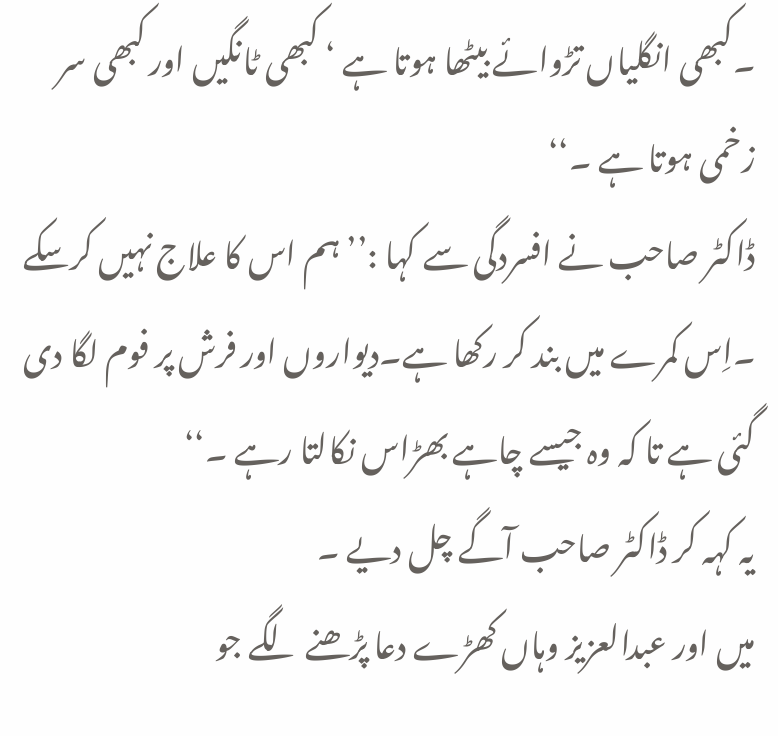۔کبھی انگلیاں تڑوائے بیٹھا ہوتا ہے ‘ کبھی ٹانگیں اور کبھی سر زخمی ہوتا ہے ۔‘‘
ڈاکٹر صاحب نے افسردگی سے کہا :’’ ہم اس کا علاج نہیں کرسکے ۔اِس کمرے میں بند کر رکھا ہے۔دیواروں اور فرش پر فوم لگا دی گئی ہے تا کہ وہ جیسے چاہے بھڑاس نکالتا رہے ۔‘‘
یہ کہہ کر ڈاکٹر صاحب آگے چل دیے ۔
میں اور عبدالعزیز وہاں کھڑے دعا پڑھنے لگے جو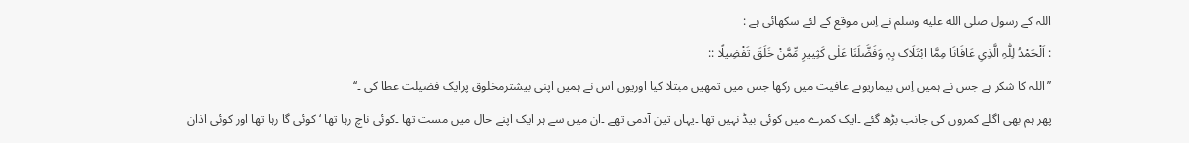اللہ کے رسول صلى الله عليه وسلم نے اِس موقع کے لئے سکھائی ہے :
: اَلْحَمْدُ لِلّٰہِ الَّذِیِ عَافَانَا مِمَّا ابْتَلَاک بِہٖ وَفَضَّلَنَا عَلٰی کَثِییرِ مِّمَّنْ خَلَقَ تَفْضِیلًا ::
’’اللہ کا شکر ہے جس نے ہمیں اِس بیماریوںے عافیت میں رکھا جس میں تمھیں مبتلا کیا اوریوں اس نے ہمیں اپنی بیشترمخلوق پرایک فضیلت عطا کی ۔‘‘
پھر ہم بھی اگلے کمروں کی جانب بڑھ گئے ۔ایک کمرے میں کوئی بیڈ نہیں تھا ۔یہاں تین آدمی تھے ۔ان میں سے ہر ایک اپنے حال میں مست تھا ۔کوئی ناچ رہا تھا ‘ کوئی گا رہا تھا اور کوئی اذان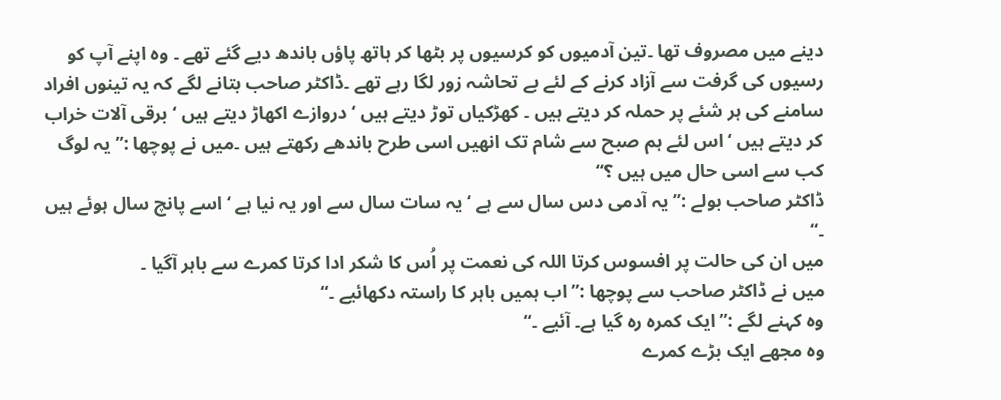دینے میں مصروف تھا ۔تین آدمیوں کو کرسیوں پر بٹھا کر ہاتھ پاؤں باندھ دیے گئے تھے ۔ وہ اپنے آپ کو رسیوں کی گرفت سے آزاد کرنے کے لئے بے تحاشہ زور لگا رہے تھے ۔ڈاکٹر صاحب بتانے لگے کہ یہ تینوں افراد سامنے کی ہر شئے پر حملہ کر دیتے ہیں ۔ کھڑکیاں توڑ دیتے ہیں ‘ دروازے اکھاڑ دیتے ہیں ‘ برقی آلات خراب کر دیتے ہیں ‘ اس لئے ہم صبح سے شام تک انھیں اسی طرح باندھے رکھتے ہیں ۔میں نے پوچھا :’’ یہ لوگ کب سے اسی حال میں ہیں ؟‘‘
ڈاکٹر صاحب بولے :’’ یہ آدمی دس سال سے ہے ‘ یہ سات سال سے اور یہ نیا ہے ‘ اسے پانچ سال ہوئے ہیں ۔‘‘
میں ان کی حالت پر افسوس کرتا اللہ کی نعمت پر اُس کا شکر ادا کرتا کمرے سے باہر آگیا ۔
میں نے ڈاکٹر صاحب سے پوچھا :’’ اب ہمیں باہر کا راستہ دکھائیے ۔‘‘
وہ کہنے لگے :’’ ایک کمرہ رہ گیا ہے۔ آئیے ۔‘‘
وہ مجھے ایک بڑے کمرے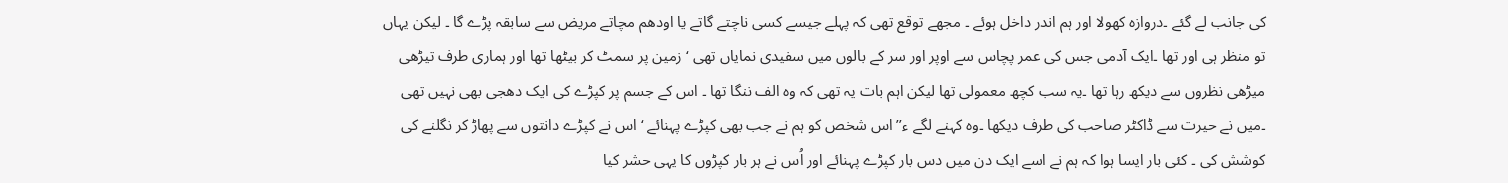کی جانب لے گئے ۔دروازہ کھولا اور ہم اندر داخل ہوئے ۔ مجھے توقع تھی کہ پہلے جیسے کسی ناچتے گاتے یا اودھم مچاتے مریض سے سابقہ پڑے گا ۔ لیکن یہاں تو منظر ہی اور تھا ۔ایک آدمی جس کی عمر پچاس سے اوپر اور سر کے بالوں میں سفیدی نمایاں تھی ‘ زمین پر سمٹ کر بیٹھا تھا اور ہماری طرف تیڑھی میڑھی نظروں سے دیکھ رہا تھا ۔یہ سب کچھ معمولی تھا لیکن اہم بات یہ تھی کہ وہ الف ننگا تھا ۔ اس کے جسم پر کپڑے کی ایک دھجی بھی نہیں تھی ۔میں نے حیرت سے ڈاکٹر صاحب کی طرف دیکھا ۔وہ کہنے لگے ء’’ اس شخص کو ہم نے جب بھی کپڑے پہنائے ‘ اس نے کپڑے دانتوں سے پھاڑ کر نگلنے کی کوشش کی ۔ کئی بار ایسا ہوا کہ ہم نے اسے ایک دن میں دس بار کپڑے پہنائے اور اُس نے ہر بار کپڑوں کا یہی حشر کیا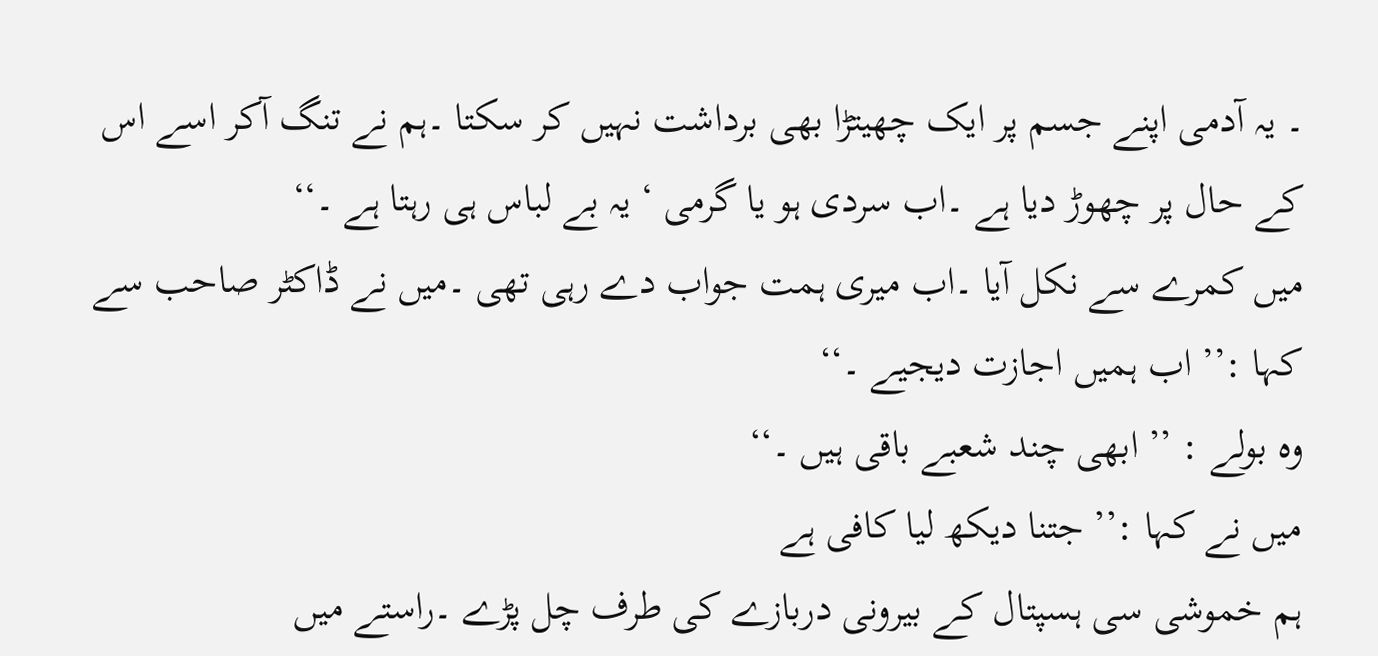۔ یہ آدمی اپنے جسم پر ایک چھیتڑا بھی برداشت نہیں کر سکتا ۔ہم نے تنگ آکر اسے اس کے حال پر چھوڑ دیا ہے ۔اب سردی ہو یا گرمی ‘ یہ بے لباس ہی رہتا ہے ۔‘‘
میں کمرے سے نکل آیا ۔اب میری ہمت جواب دے رہی تھی ۔میں نے ڈاکٹر صاحب سے کہا :’’ اب ہمیں اجازت دیجیے ۔‘‘
وہ بولے : ’’ ابھی چند شعبے باقی ہیں ۔‘‘
میں نے کہا :’’ جتنا دیکھ لیا کافی ہے
ہم خموشی سی ہسپتال کے بیرونی دربازے کی طرف چل پڑے ۔راستے میں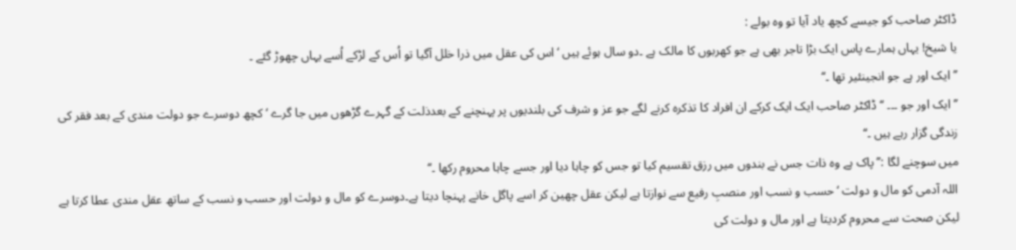ڈاکٹر صاحب کو جیسے کچھ یاد آیا تو وہ بولے :
یا شیخ! یہاں ہمارے پاس ایک بڑا تاجر بھی ہے جو کھربوں کا مالک ہے ۔دو سال ہوئے ہیں ‘ اس کی عقل میں ذرا خلل آگیا تو اُس کے لڑکے اُسے یہاں چھوڑ گئے ۔
’’ ایک اور ہے جو انجینئیر تھا ۔‘‘
’’ ایک اور جو ۔۔۔ ‘‘ ڈاکٹر صاحب ایک ایک کرکے ان افراد کا تذکرہ کرنے لگے جو عز و شرف کی بلندیوں پر پہنچنے کے بعدذلت کے گہرے گڑھوں میں جا گرے ‘ کچھ دوسرے جو دولت مندی کے بعد فقر کی زندگی گزار رہے ہیں ۔‘‘
میں سوچنے لگا :’’ پاک ہے وہ ذات جس نے بندوں میں رزق تقسیم کیا تو جس کو چاہا دیا اور جسے چاہا محروم رکھا ۔‘‘
اللہ آدمی کو مال و دولت ‘ حسب و نسب اور منصبِ رفیع سے نوازتا ہے لیکن عقل چھین کر اسے پاگل خانے پہنچا دیتا ہے۔دوسرے کو مال و دولت اور حسب و نسب کے ساتھ عقل مندی عطا کرتا ہے لیکن صحت سے محروم کردیتا ہے اور مال و دولت کی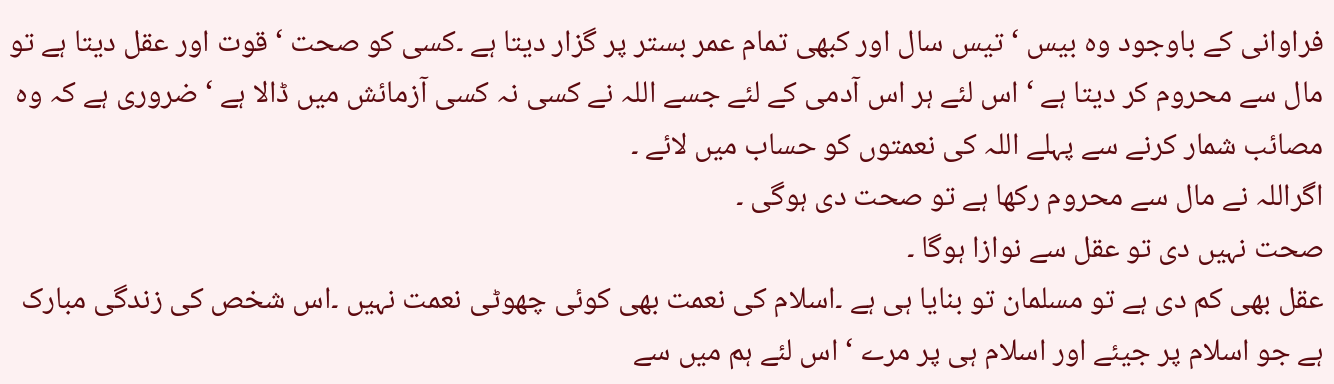فراوانی کے باوجود وہ بیس ‘ تیس سال اور کبھی تمام عمر بستر پر گزار دیتا ہے ۔کسی کو صحت ‘ قوت اور عقل دیتا ہے تو مال سے محروم کر دیتا ہے ‘ اس لئے ہر اس آدمی کے لئے جسے اللہ نے کسی نہ کسی آزمائش میں ڈالا ہے ‘ ضروری ہے کہ وہ مصائب شمار کرنے سے پہلے اللہ کی نعمتوں کو حساب میں لائے ۔
اگراللہ نے مال سے محروم رکھا ہے تو صحت دی ہوگی ۔
صحت نہیں دی تو عقل سے نوازا ہوگا ۔
عقل بھی کم دی ہے تو مسلمان تو بنایا ہی ہے ۔اسلام کی نعمت بھی کوئی چھوٹی نعمت نہیں ۔اس شخص کی زندگی مبارک ہے جو اسلام پر جیئے اور اسلام ہی پر مرے ‘ اس لئے ہم میں سے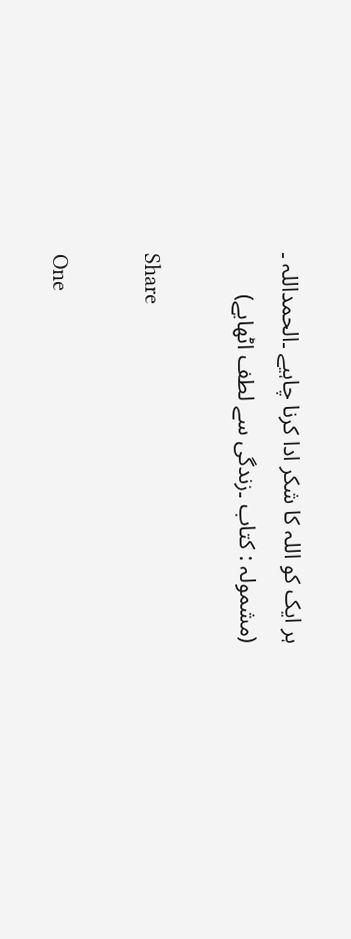ہر ایک کو اللہ کا شکر ادا کرنا چاہیے ۔الحمداللہ ۔
(مشمولہ : کتاب ۔زندگی سے لطف اٹھایے)

Share

One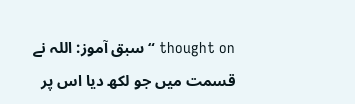thought on “سبق آموز: اللہ نے قسمت میں جو لکھ دیا اس پر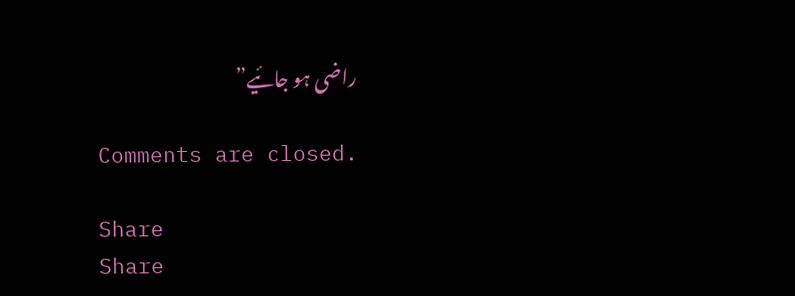راضی ہو جائیے”

Comments are closed.

Share
Share